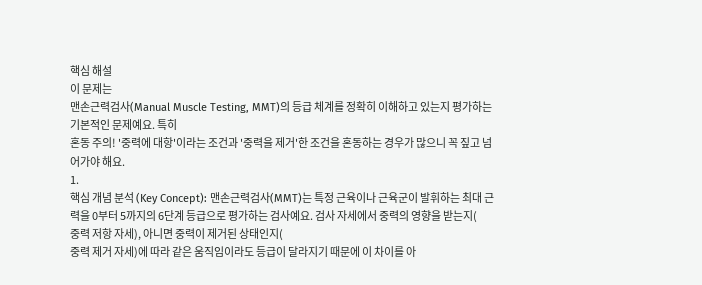핵심 해설
이 문제는
맨손근력검사(Manual Muscle Testing, MMT)의 등급 체계를 정확히 이해하고 있는지 평가하는 기본적인 문제예요. 특히
혼동 주의! '중력에 대항'이라는 조건과 '중력을 제거'한 조건을 혼동하는 경우가 많으니 꼭 짚고 넘어가야 해요.
1.
핵심 개념 분석 (Key Concept): 맨손근력검사(MMT)는 특정 근육이나 근육군이 발휘하는 최대 근력을 0부터 5까지의 6단계 등급으로 평가하는 검사예요. 검사 자세에서 중력의 영향을 받는지(
중력 저항 자세), 아니면 중력이 제거된 상태인지(
중력 제거 자세)에 따라 같은 움직임이라도 등급이 달라지기 때문에 이 차이를 아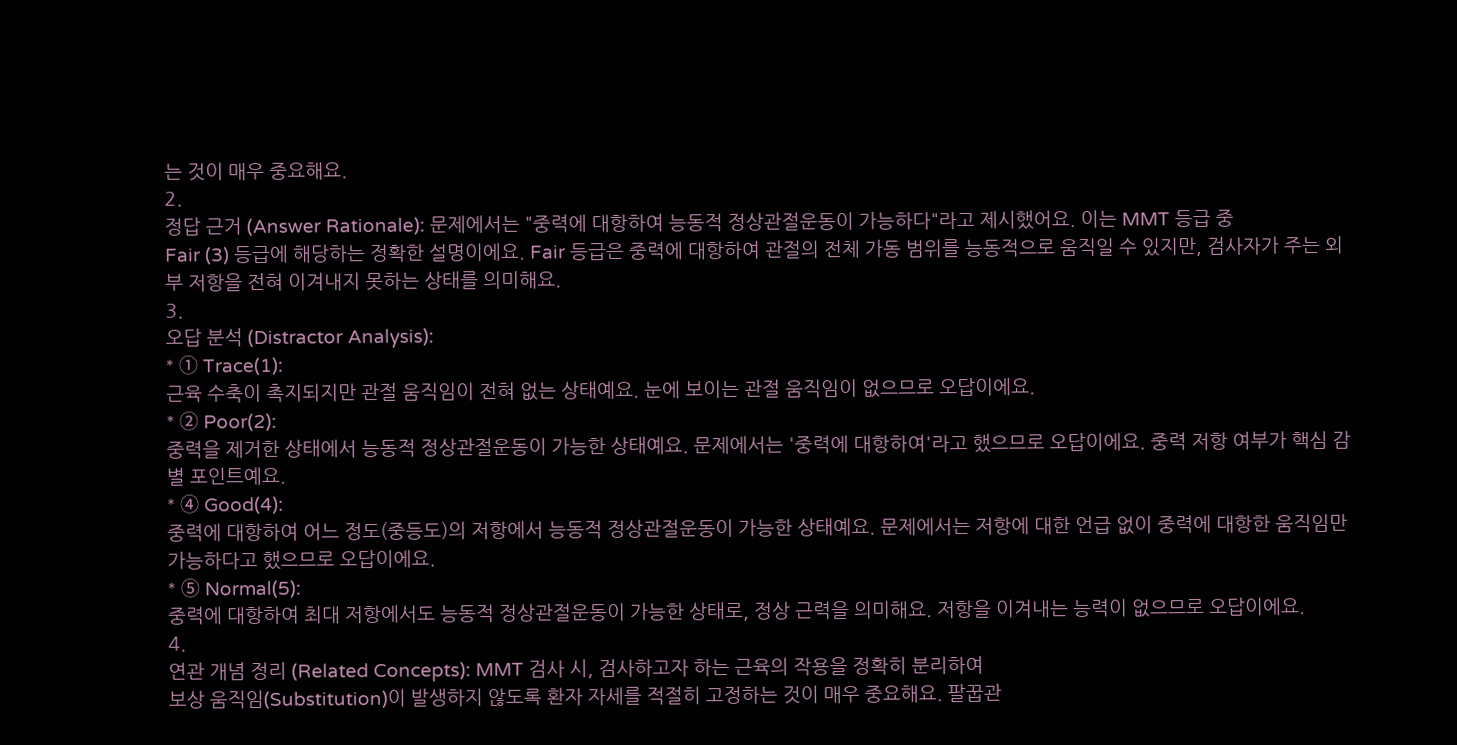는 것이 매우 중요해요.
2.
정답 근거 (Answer Rationale): 문제에서는 "중력에 대항하여 능동적 정상관절운동이 가능하다"라고 제시했어요. 이는 MMT 등급 중
Fair (3) 등급에 해당하는 정확한 설명이에요. Fair 등급은 중력에 대항하여 관절의 전체 가동 범위를 능동적으로 움직일 수 있지만, 검사자가 주는 외부 저항을 전혀 이겨내지 못하는 상태를 의미해요.
3.
오답 분석 (Distractor Analysis):
* ① Trace(1):
근육 수축이 촉지되지만 관절 움직임이 전혀 없는 상태예요. 눈에 보이는 관절 움직임이 없으므로 오답이에요.
* ② Poor(2):
중력을 제거한 상태에서 능동적 정상관절운동이 가능한 상태예요. 문제에서는 '중력에 대항하여'라고 했으므로 오답이에요. 중력 저항 여부가 핵심 감별 포인트예요.
* ④ Good(4):
중력에 대항하여 어느 정도(중등도)의 저항에서 능동적 정상관절운동이 가능한 상태예요. 문제에서는 저항에 대한 언급 없이 중력에 대항한 움직임만 가능하다고 했으므로 오답이에요.
* ⑤ Normal(5):
중력에 대항하여 최대 저항에서도 능동적 정상관절운동이 가능한 상태로, 정상 근력을 의미해요. 저항을 이겨내는 능력이 없으므로 오답이에요.
4.
연관 개념 정리 (Related Concepts): MMT 검사 시, 검사하고자 하는 근육의 작용을 정확히 분리하여
보상 움직임(Substitution)이 발생하지 않도록 환자 자세를 적절히 고정하는 것이 매우 중요해요. 팔꿉관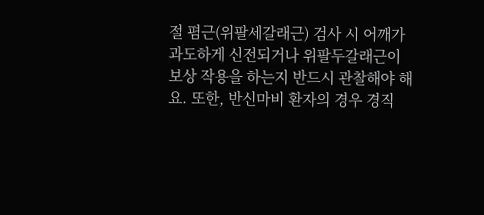절 폄근(위팔세갈래근) 검사 시 어깨가 과도하게 신전되거나 위팔두갈래근이 보상 작용을 하는지 반드시 관찰해야 해요. 또한, 반신마비 환자의 경우 경직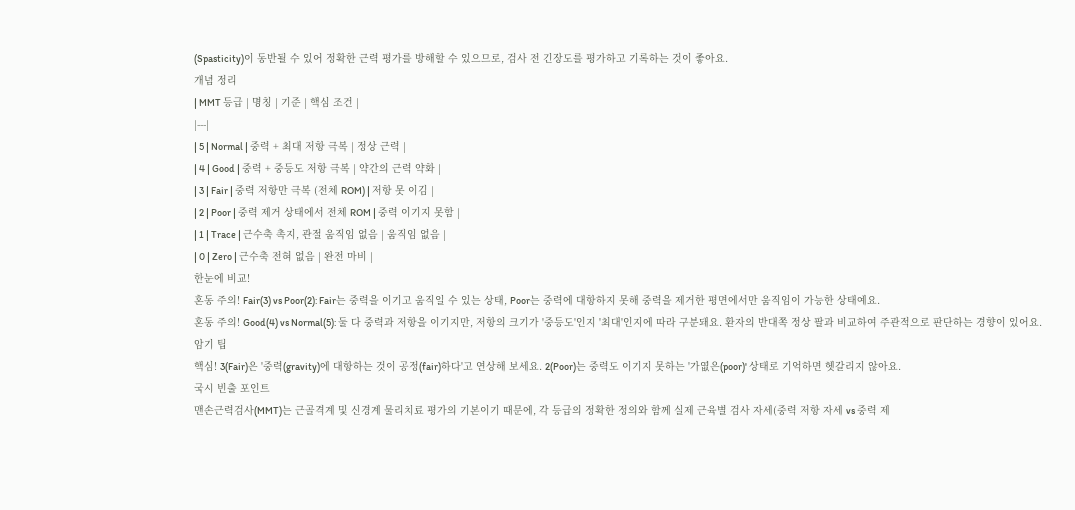(Spasticity)이 동반될 수 있어 정확한 근력 평가를 방해할 수 있으므로, 검사 전 긴장도를 평가하고 기록하는 것이 좋아요.
개념 정리
| MMT 등급 | 명칭 | 기준 | 핵심 조건 |
|---|
| 5 | Normal | 중력 + 최대 저항 극복 | 정상 근력 |
| 4 | Good | 중력 + 중등도 저항 극복 | 약간의 근력 약화 |
| 3 | Fair | 중력 저항만 극복 (전체 ROM) | 저항 못 이김 |
| 2 | Poor | 중력 제거 상태에서 전체 ROM | 중력 이기지 못함 |
| 1 | Trace | 근수축 촉지, 관절 움직임 없음 | 움직임 없음 |
| 0 | Zero | 근수축 전혀 없음 | 완전 마비 |
한눈에 비교!
혼동 주의! Fair(3) vs Poor(2): Fair는 중력을 이기고 움직일 수 있는 상태, Poor는 중력에 대항하지 못해 중력을 제거한 평면에서만 움직임이 가능한 상태예요.
혼동 주의! Good(4) vs Normal(5): 둘 다 중력과 저항을 이기지만, 저항의 크기가 '중등도'인지 '최대'인지에 따라 구분돼요. 환자의 반대쪽 정상 팔과 비교하여 주관적으로 판단하는 경향이 있어요.
암기 팁
핵심! 3(Fair)은 '중력(gravity)에 대항하는 것이 공정(fair)하다'고 연상해 보세요. 2(Poor)는 중력도 이기지 못하는 '가엾은(poor)' 상태로 기억하면 헷갈리지 않아요.
국시 빈출 포인트
맨손근력검사(MMT)는 근골격계 및 신경계 물리치료 평가의 기본이기 때문에, 각 등급의 정확한 정의와 함께 실제 근육별 검사 자세(중력 저항 자세 vs 중력 제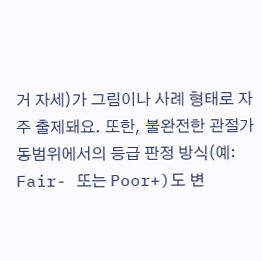거 자세)가 그림이나 사례 형태로 자주 출제돼요. 또한, 불완전한 관절가동범위에서의 등급 판정 방식(예: Fair- 또는 Poor+)도 변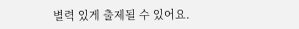별력 있게 출제될 수 있어요.